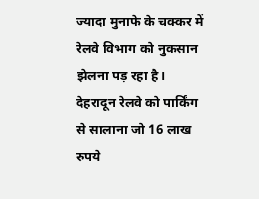ज्यादा मुनाफे के चक्कर में रेलवे विभाग को नुकसान झेलना पड़ रहा है।
देहरादून रेलवे को पार्किंग से सालाना जो 16 लाख रुपये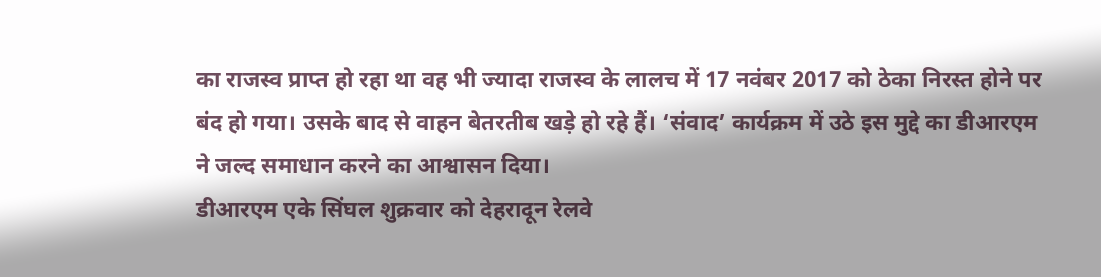का राजस्व प्राप्त हो रहा था वह भी ज्यादा राजस्व के लालच में 17 नवंबर 2017 को ठेका निरस्त होने पर बंद हो गया। उसके बाद से वाहन बेतरतीब खड़े हो रहे हैं। ‘संवाद’ कार्यक्रम में उठे इस मुद्दे का डीआरएम ने जल्द समाधान करने का आश्वासन दिया।
डीआरएम एके सिंघल शुक्रवार को देहरादून रेलवे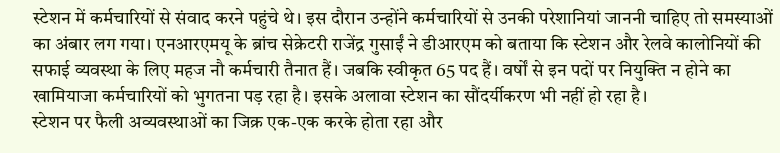स्टेशन में कर्मचारियों से संवाद करने पहुंचे थे। इस दौरान उन्होंने कर्मचारियों से उनकी परेशानियां जाननी चाहिए तो समस्याओं का अंबार लग गया। एनआरएमयू के ब्रांच सेक्रेटरी राजेंद्र गुसाईं ने डीआरएम को बताया कि स्टेशन और रेलवे कालोनियों की सफाई व्यवस्था के लिए महज नौ कर्मचारी तैनात हैं। जबकि स्वीकृत 65 पद हैं। वर्षों से इन पदों पर नियुक्ति न होने का खामियाजा कर्मचारियों को भुगतना पड़ रहा है। इसके अलावा स्टेशन का सौंदर्यीकरण भी नहीं हो रहा है।
स्टेशन पर फैली अव्यवस्थाओं का जिक्र एक-एक करके होता रहा और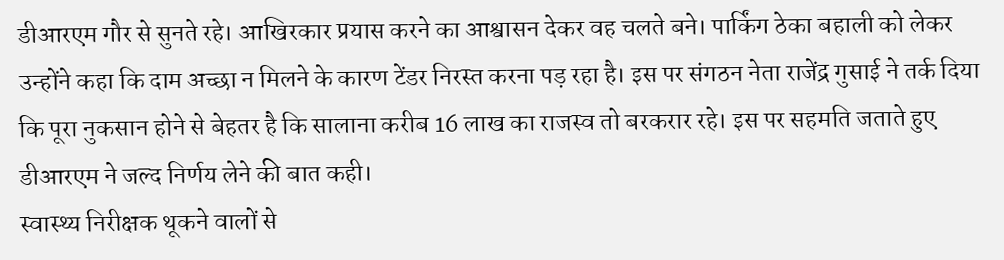डीआरएम गौर से सुनते रहे। आखिरकार प्रयास करने का आश्वासन देकर वह चलते बने। पार्किंग ठेका बहाली को लेकर उन्होंने कहा कि दाम अच्छा न मिलने के कारण टेंडर निरस्त करना पड़ रहा है। इस पर संगठन नेता राजेंद्र गुसाई ने तर्क दिया कि पूरा नुकसान होने से बेहतर है कि सालाना करीब 16 लाख का राजस्व तो बरकरार रहे। इस पर सहमति जताते हुए डीआरएम ने जल्द निर्णय लेने की बात कही।
स्वास्थ्य निरीक्षक थूकने वालों से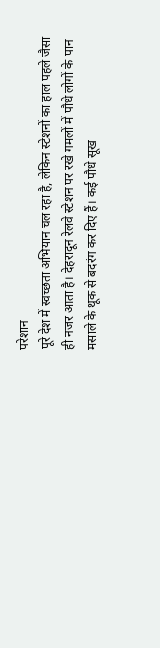परेशान
पूरे देश में स्वच्छता अभियान चल रहा है, लेकिन स्टेशनों का हाल पहले जैसा ही नजर आता है। देहरादून रेलवे स्टेशन पर रखे गमलों में पौधे लोगों के पान मसाले के थूक से बदरंग कर दिए हैं। कई पौधे सूख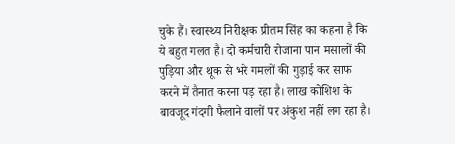चुके हैं। स्वास्थ्य निरीक्षक प्रीतम सिंह का कहना है कि ये बहुत गलत है। दो कर्मचारी रोजाना पान मसालों की पुड़िया और थूक से भरे गमलों की गुड़ाई कर साफ करने में तैनात करना पड़ रहा है। लाख कोशिश के बावजूद गंदगी फैलाने वालों पर अंकुश नहीं लग रहा है।